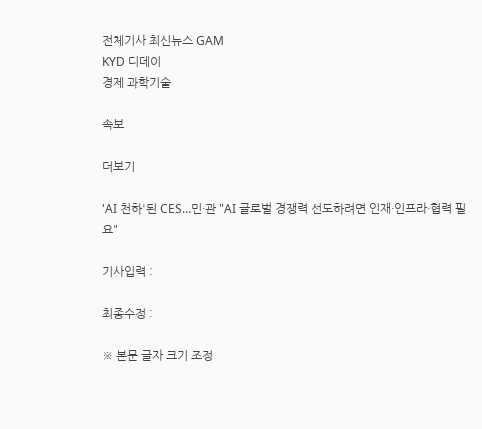전체기사 최신뉴스 GAM
KYD 디데이
경제 과학기술

속보

더보기

'AI 천하'된 CES…민·관 "AI 글로벌 경쟁력 선도하려면 인재·인프라·협력 필요"

기사입력 :

최종수정 :

※ 본문 글자 크기 조정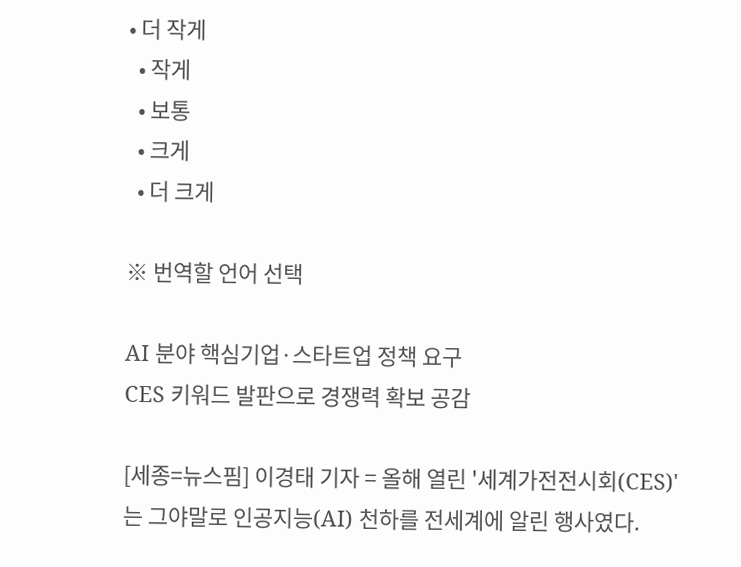• 더 작게
  • 작게
  • 보통
  • 크게
  • 더 크게

※ 번역할 언어 선택

AI 분야 핵심기업·스타트업 정책 요구
CES 키워드 발판으로 경쟁력 확보 공감

[세종=뉴스핌] 이경태 기자 = 올해 열린 '세계가전전시회(CES)'는 그야말로 인공지능(AI) 천하를 전세계에 알린 행사였다.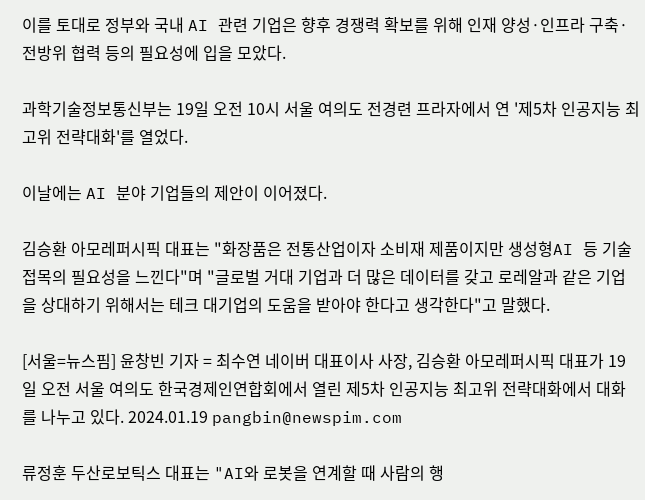이를 토대로 정부와 국내 AI 관련 기업은 향후 경쟁력 확보를 위해 인재 양성·인프라 구축·전방위 협력 등의 필요성에 입을 모았다.

과학기술정보통신부는 19일 오전 10시 서울 여의도 전경련 프라자에서 연 '제5차 인공지능 최고위 전략대화'를 열었다.

이날에는 AI 분야 기업들의 제안이 이어졌다.

김승환 아모레퍼시픽 대표는 "화장품은 전통산업이자 소비재 제품이지만 생성형AI 등 기술 접목의 필요성을 느낀다"며 "글로벌 거대 기업과 더 많은 데이터를 갖고 로레알과 같은 기업을 상대하기 위해서는 테크 대기업의 도움을 받아야 한다고 생각한다"고 말했다.

[서울=뉴스핌] 윤창빈 기자 = 최수연 네이버 대표이사 사장, 김승환 아모레퍼시픽 대표가 19일 오전 서울 여의도 한국경제인연합회에서 열린 제5차 인공지능 최고위 전략대화에서 대화를 나누고 있다. 2024.01.19 pangbin@newspim.com

류정훈 두산로보틱스 대표는 "AI와 로봇을 연계할 때 사람의 행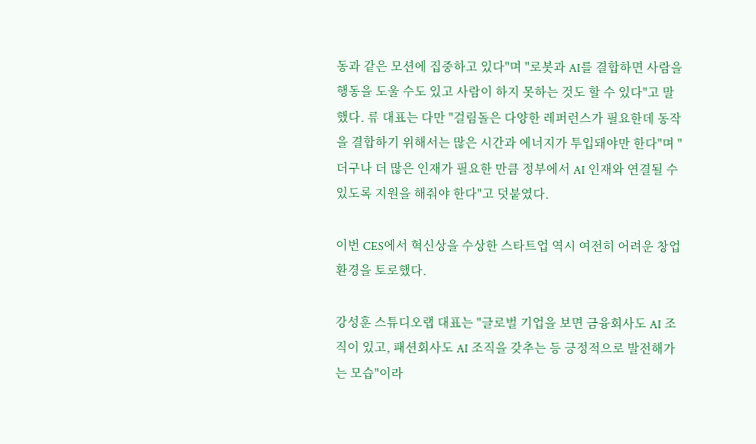동과 같은 모션에 집중하고 있다"며 "로봇과 AI를 결합하면 사람을 행동을 도울 수도 있고 사람이 하지 못하는 것도 할 수 있다"고 말했다. 류 대표는 다만 "걸림돌은 다양한 레퍼런스가 필요한데 동작을 결합하기 위해서는 많은 시간과 에너지가 투입돼야만 한다"며 "더구나 더 많은 인재가 필요한 만큼 정부에서 AI 인재와 연결될 수 있도록 지원을 해줘야 한다"고 덧붙였다.

이번 CES에서 혁신상을 수상한 스타트업 역시 여전히 어려운 창업 환경을 토로했다.

강성훈 스튜디오랩 대표는 "글로벌 기업을 보면 금융회사도 AI 조직이 있고, 패션회사도 AI 조직을 갖추는 등 긍정적으로 발전해가는 모습"이라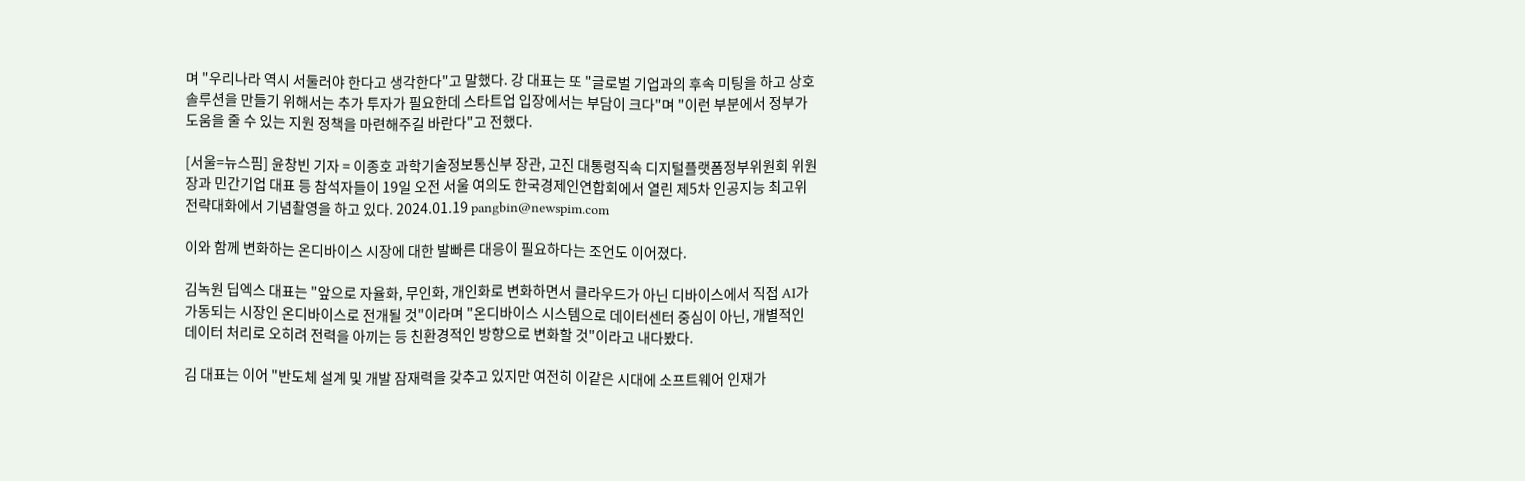며 "우리나라 역시 서둘러야 한다고 생각한다"고 말했다. 강 대표는 또 "글로벌 기업과의 후속 미팅을 하고 상호 솔루션을 만들기 위해서는 추가 투자가 필요한데 스타트업 입장에서는 부담이 크다"며 "이런 부분에서 정부가 도움을 줄 수 있는 지원 정책을 마련해주길 바란다"고 전했다.

[서울=뉴스핌] 윤창빈 기자 = 이종호 과학기술정보통신부 장관, 고진 대통령직속 디지털플랫폼정부위원회 위원장과 민간기업 대표 등 참석자들이 19일 오전 서울 여의도 한국경제인연합회에서 열린 제5차 인공지능 최고위 전략대화에서 기념촬영을 하고 있다. 2024.01.19 pangbin@newspim.com

이와 함께 변화하는 온디바이스 시장에 대한 발빠른 대응이 필요하다는 조언도 이어졌다.

김녹원 딥엑스 대표는 "앞으로 자율화, 무인화, 개인화로 변화하면서 클라우드가 아닌 디바이스에서 직접 AI가 가동되는 시장인 온디바이스로 전개될 것"이라며 "온디바이스 시스템으로 데이터센터 중심이 아닌, 개별적인 데이터 처리로 오히려 전력을 아끼는 등 친환경적인 방향으로 변화할 것"이라고 내다봤다.

김 대표는 이어 "반도체 설계 및 개발 잠재력을 갖추고 있지만 여전히 이같은 시대에 소프트웨어 인재가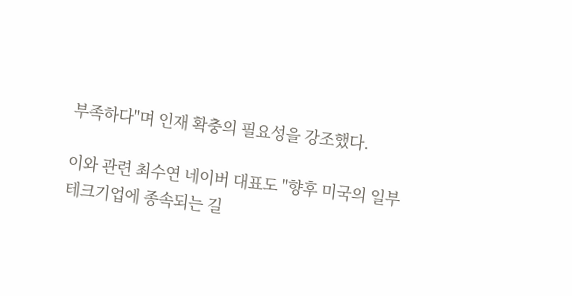부족하다"며 인재 확충의 필요성을 강조했다.

이와 관련 최수연 네이버 대표도 "향후 미국의 일부 테크기업에 종속되는 길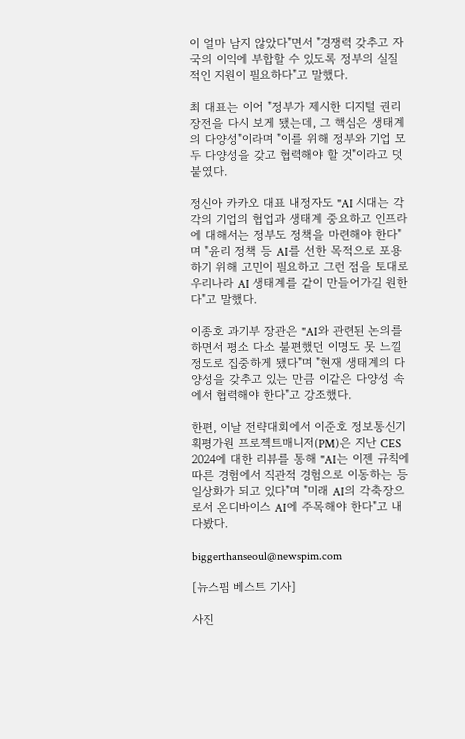이 얼마 남지 않았다"면서 "경쟁력 갖추고 자국의 이익에 부합할 수 있도록 정부의 실질적인 지원이 필요하다"고 말했다.

최 대표는 이어 "정부가 제시한 디지털 권리장전을 다시 보게 됐는데, 그 핵심은 생태계의 다양성"이라며 "이를 위해 정부와 기업 모두 다양성을 갖고 협력해야 할 것"이라고 덧붙였다.

정신아 카카오 대표 내정자도 "AI 시대는 각각의 기업의 협업과 생태계 중요하고 인프라에 대해서는 정부도 정책을 마련해야 한다"며 "윤리 정책 등 AI를 선한 목적으로 포용하기 위해 고민이 필요하고 그런 점을 토대로 우리나라 AI 생태계를 같이 만들어가길 원한다"고 말했다.

이종호 과기부 장관은 "AI와 관련된 논의를 하면서 평소 다소 불편했던 이명도 못 느낄 정도로 집중하게 됐다"며 "현재 생태계의 다양성을 갖추고 있는 만큼 이같은 다양성 속에서 협력해야 한다"고 강조했다.

한편, 이날 전략대회에서 이준호 정보통신기획평가원 프로젝트매니저(PM)은 지난 CES 2024에 대한 리뷰를 통해 "AI는 이젠 규칙에 따른 경험에서 직관적 경험으로 이동하는 등 일상화가 되고 있다"며 "미래 AI의 각축장으로서 온디바이스 AI에 주목해야 한다"고 내다봤다.

biggerthanseoul@newspim.com

[뉴스핌 베스트 기사]

사진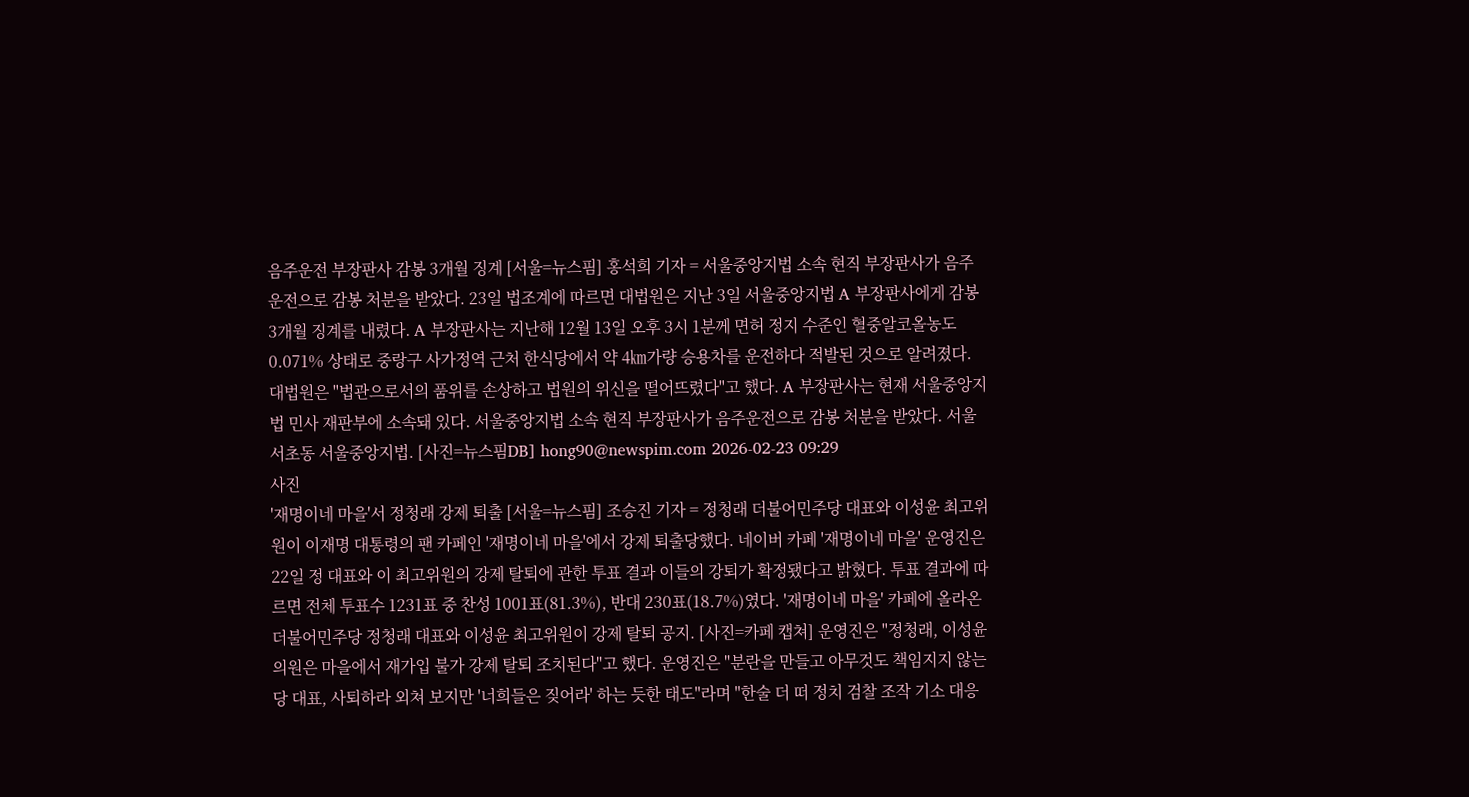음주운전 부장판사 감봉 3개월 징계 [서울=뉴스핌] 홍석희 기자 = 서울중앙지법 소속 현직 부장판사가 음주운전으로 감봉 처분을 받았다. 23일 법조계에 따르면 대법원은 지난 3일 서울중앙지법 A 부장판사에게 감봉 3개월 징계를 내렸다. A 부장판사는 지난해 12월 13일 오후 3시 1분께 면허 정지 수준인 혈중알코올농도 0.071% 상태로 중랑구 사가정역 근처 한식당에서 약 4㎞가량 승용차를 운전하다 적발된 것으로 알려졌다. 대법원은 "법관으로서의 품위를 손상하고 법원의 위신을 떨어뜨렸다"고 했다. A 부장판사는 현재 서울중앙지법 민사 재판부에 소속돼 있다. 서울중앙지법 소속 현직 부장판사가 음주운전으로 감봉 처분을 받았다. 서울 서초동 서울중앙지법. [사진=뉴스핌DB] hong90@newspim.com 2026-02-23 09:29
사진
'재명이네 마을'서 정청래 강제 퇴출 [서울=뉴스핌] 조승진 기자 = 정청래 더불어민주당 대표와 이성윤 최고위원이 이재명 대통령의 팬 카페인 '재명이네 마을'에서 강제 퇴출당했다. 네이버 카페 '재명이네 마을' 운영진은 22일 정 대표와 이 최고위원의 강제 탈퇴에 관한 투표 결과 이들의 강퇴가 확정됐다고 밝혔다. 투표 결과에 따르면 전체 투표수 1231표 중 찬성 1001표(81.3%), 반대 230표(18.7%)였다. '재명이네 마을' 카페에 올라온 더불어민주당 정청래 대표와 이성윤 최고위원이 강제 탈퇴 공지. [사진=카페 캡쳐] 운영진은 "정청래, 이성윤 의원은 마을에서 재가입 불가 강제 탈퇴 조치된다"고 했다. 운영진은 "분란을 만들고 아무것도 책임지지 않는 당 대표, 사퇴하라 외쳐 보지만 '너희들은 짖어라' 하는 듯한 태도"라며 "한술 더 떠 정치 검찰 조작 기소 대응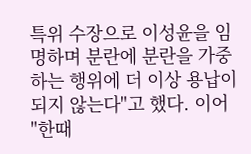특위 수장으로 이성윤을 임명하며 분란에 분란을 가중하는 행위에 더 이상 용납이 되지 않는다"고 했다. 이어 "한때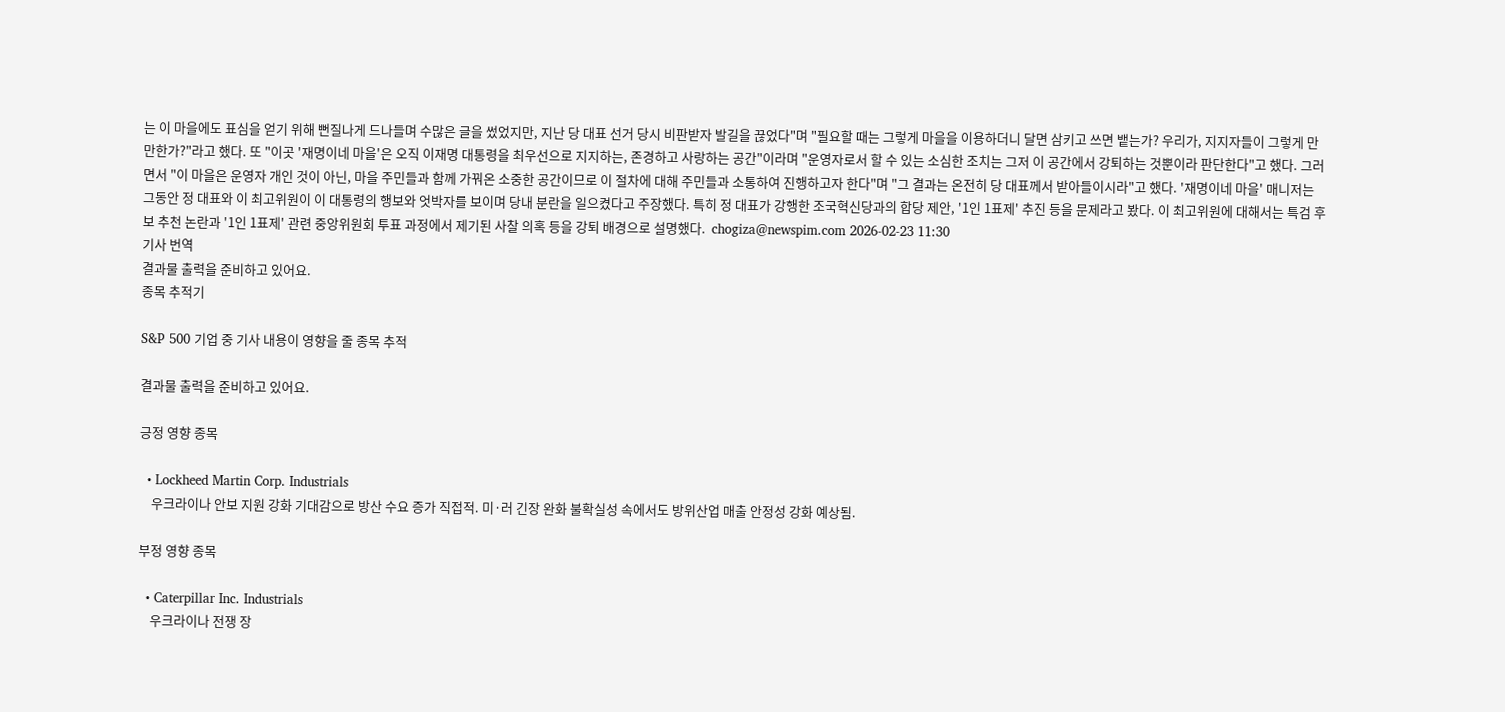는 이 마을에도 표심을 얻기 위해 뻔질나게 드나들며 수많은 글을 썼었지만, 지난 당 대표 선거 당시 비판받자 발길을 끊었다"며 "필요할 때는 그렇게 마을을 이용하더니 달면 삼키고 쓰면 뱉는가? 우리가, 지지자들이 그렇게 만만한가?"라고 했다. 또 "이곳 '재명이네 마을'은 오직 이재명 대통령을 최우선으로 지지하는, 존경하고 사랑하는 공간"이라며 "운영자로서 할 수 있는 소심한 조치는 그저 이 공간에서 강퇴하는 것뿐이라 판단한다"고 했다. 그러면서 "이 마을은 운영자 개인 것이 아닌, 마을 주민들과 함께 가꿔온 소중한 공간이므로 이 절차에 대해 주민들과 소통하여 진행하고자 한다"며 "그 결과는 온전히 당 대표께서 받아들이시라"고 했다. '재명이네 마을' 매니저는 그동안 정 대표와 이 최고위원이 이 대통령의 행보와 엇박자를 보이며 당내 분란을 일으켰다고 주장했다. 특히 정 대표가 강행한 조국혁신당과의 합당 제안, '1인 1표제' 추진 등을 문제라고 봤다. 이 최고위원에 대해서는 특검 후보 추천 논란과 '1인 1표제' 관련 중앙위원회 투표 과정에서 제기된 사찰 의혹 등을 강퇴 배경으로 설명했다.  chogiza@newspim.com 2026-02-23 11:30
기사 번역
결과물 출력을 준비하고 있어요.
종목 추적기

S&P 500 기업 중 기사 내용이 영향을 줄 종목 추적

결과물 출력을 준비하고 있어요.

긍정 영향 종목

  • Lockheed Martin Corp. Industrials
    우크라이나 안보 지원 강화 기대감으로 방산 수요 증가 직접적. 미·러 긴장 완화 불확실성 속에서도 방위산업 매출 안정성 강화 예상됨.

부정 영향 종목

  • Caterpillar Inc. Industrials
    우크라이나 전쟁 장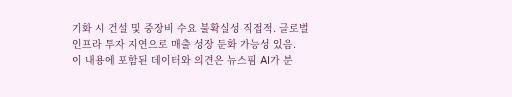기화 시 건설 및 중장비 수요 불확실성 직접적. 글로벌 인프라 투자 지연으로 매출 성장 둔화 가능성 있음.
이 내용에 포함된 데이터와 의견은 뉴스핌 AI가 분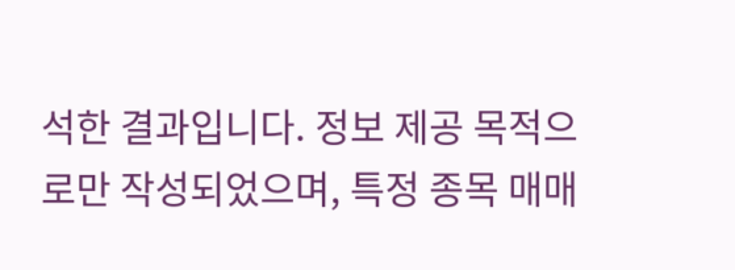석한 결과입니다. 정보 제공 목적으로만 작성되었으며, 특정 종목 매매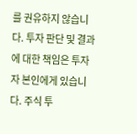를 권유하지 않습니다. 투자 판단 및 결과에 대한 책임은 투자자 본인에게 있습니다. 주식 투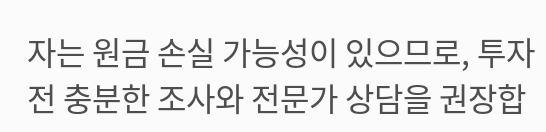자는 원금 손실 가능성이 있으므로, 투자 전 충분한 조사와 전문가 상담을 권장합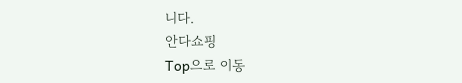니다.
안다쇼핑
Top으로 이동